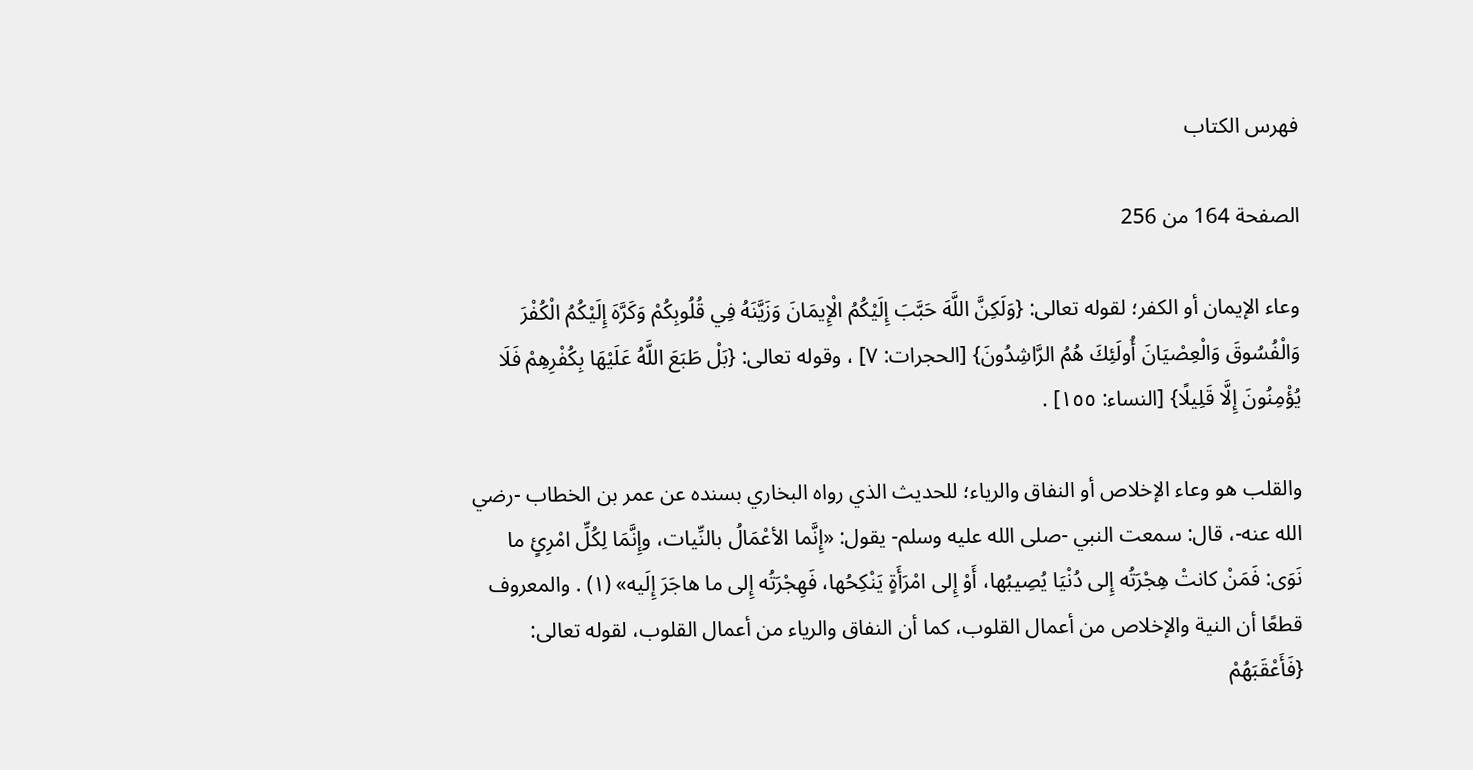فهرس الكتاب

الصفحة 164 من 256

وعاء الإيمان أو الكفر؛ لقوله تعالى: {وَلَكِنَّ اللَّهَ حَبَّبَ إِلَيْكُمُ الْإِيمَانَ وَزَيَّنَهُ فِي قُلُوبِكُمْ وَكَرَّهَ إِلَيْكُمُ الْكُفْرَ وَالْفُسُوقَ وَالْعِصْيَانَ أُولَئِكَ هُمُ الرَّاشِدُونَ} [الحجرات: ٧] ، وقوله تعالى: {بَلْ طَبَعَ اللَّهُ عَلَيْهَا بِكُفْرِهِمْ فَلَا يُؤْمِنُونَ إِلَّا قَلِيلًا} [النساء: ١٥٥] .

والقلب هو وعاء الإخلاص أو النفاق والرياء؛ للحديث الذي رواه البخاري بسنده عن عمر بن الخطاب -رضي الله عنه-، قال: سمعت النبي -صلى الله عليه وسلم- يقول: «إِنَّما الأعْمَالُ بالنِّيات، وإِنَّمَا لِكُلِّ امْرِئٍ ما نَوَى: فَمَنْ كانتْ هِجْرَتُه إِلى دُنْيَا يُصِيبُها، أَوْ إِلى امْرَأَةٍ يَنْكِحُها، فَهِجْرَتُه إِلى ما هاجَرَ إِلَيه» (١) . والمعروف قطعًا أن النية والإخلاص من أعمال القلوب، كما أن النفاق والرياء من أعمال القلوب، لقوله تعالى: {فَأَعْقَبَهُمْ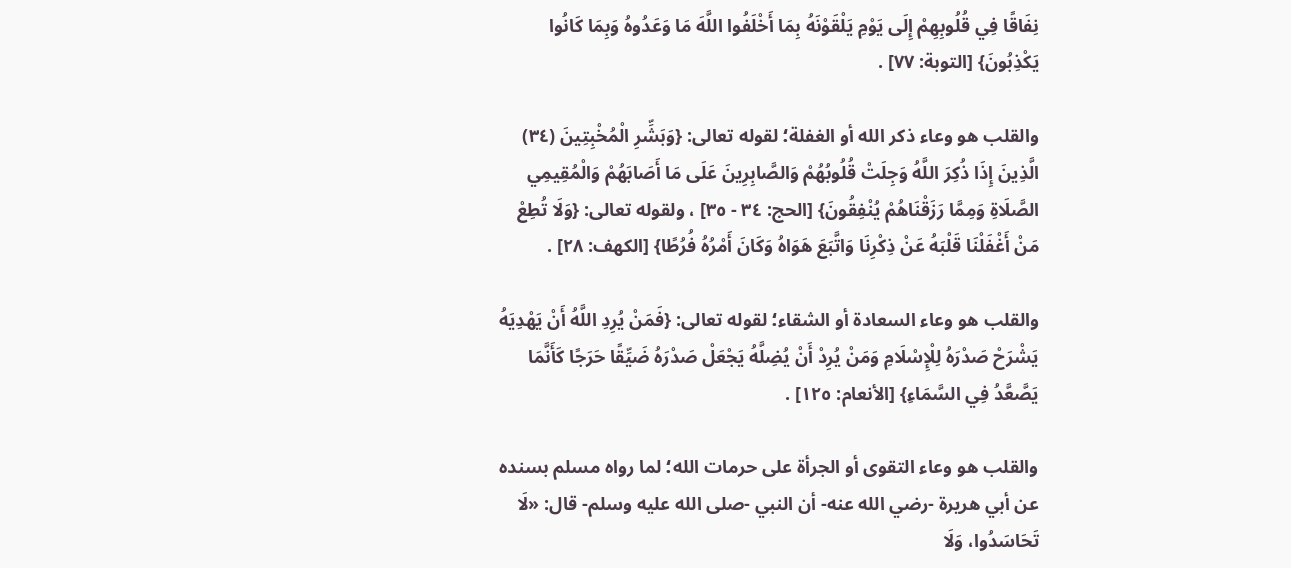نِفَاقًا فِي قُلُوبِهِمْ إِلَى يَوْمِ يَلْقَوْنَهُ بِمَا أَخْلَفُوا اللَّهَ مَا وَعَدُوهُ وَبِمَا كَانُوا يَكْذِبُونَ} [التوبة: ٧٧] .

والقلب هو وعاء ذكر الله أو الغفلة؛ لقوله تعالى: {وَبَشِّرِ الْمُخْبِتِينَ (٣٤) الَّذِينَ إِذَا ذُكِرَ اللَّهُ وَجِلَتْ قُلُوبُهُمْ وَالصَّابِرِينَ عَلَى مَا أَصَابَهُمْ وَالْمُقِيمِي الصَّلَاةِ وَمِمَّا رَزَقْنَاهُمْ يُنْفِقُونَ} [الحج: ٣٤ - ٣٥] ، ولقوله تعالى: {وَلَا تُطِعْ مَنْ أَغْفَلْنَا قَلْبَهُ عَنْ ذِكْرِنَا وَاتَّبَعَ هَوَاهُ وَكَانَ أَمْرُهُ فُرُطًا} [الكهف: ٢٨] .

والقلب هو وعاء السعادة أو الشقاء؛ لقوله تعالى: {فَمَنْ يُرِدِ اللَّهُ أَنْ يَهْدِيَهُ يَشْرَحْ صَدْرَهُ لِلْإِسْلَامِ وَمَنْ يُرِدْ أَنْ يُضِلَّهُ يَجْعَلْ صَدْرَهُ ضَيِّقًا حَرَجًا كَأَنَّمَا يَصَّعَّدُ فِي السَّمَاءِ} [الأنعام: ١٢٥] .

والقلب هو وعاء التقوى أو الجرأة على حرمات الله؛ لما رواه مسلم بسنده عن أبي هريرة -رضي الله عنه- أن النبي -صلى الله عليه وسلم- قال: «لَا تَحَاسَدُوا، وَلَا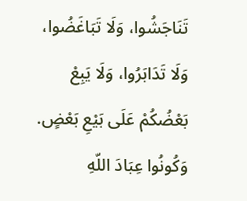تَنَاجَشُوا، وَلَا تَبَاغَضُوا، وَلَا تَدَابَرُوا، وَلَا يَبِعْ بَعْضُكُمْ عَلَى بَيْعِ بَعْضٍ. وَكُونُوا عِبَادَ اللّهِ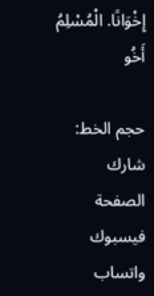إِخْوَانًا. الْمُسْلِمُ أَخُو

حجم الخط:
شارك الصفحة
فيسبوك واتساب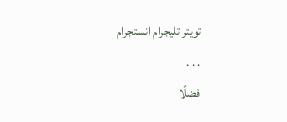تويتر تليجرام انستجرام
. . .
فضلًا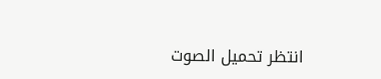انتظر تحميل الصوت